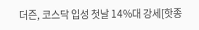더즌, 코스닥 입성 첫날 14%대 강세[핫종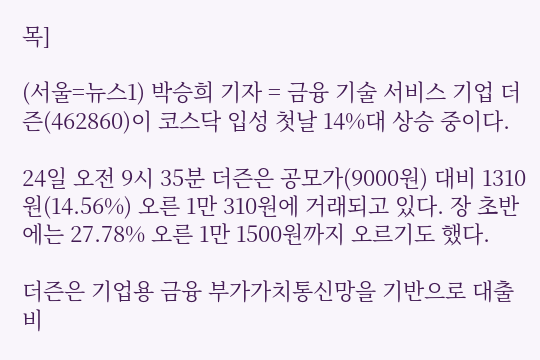목]

(서울=뉴스1) 박승희 기자 = 금융 기술 서비스 기업 더즌(462860)이 코스닥 입성 첫날 14%대 상승 중이다.

24일 오전 9시 35분 더즌은 공모가(9000원) 대비 1310원(14.56%) 오른 1만 310원에 거래되고 있다. 장 초반에는 27.78% 오른 1만 1500원까지 오르기도 했다.

더즌은 기업용 금융 부가가치통신망을 기반으로 대출 비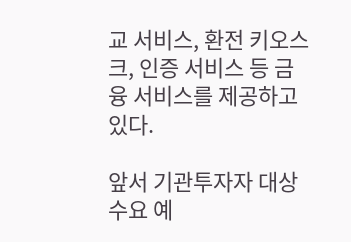교 서비스, 환전 키오스크, 인증 서비스 등 금융 서비스를 제공하고 있다.

앞서 기관투자자 대상 수요 예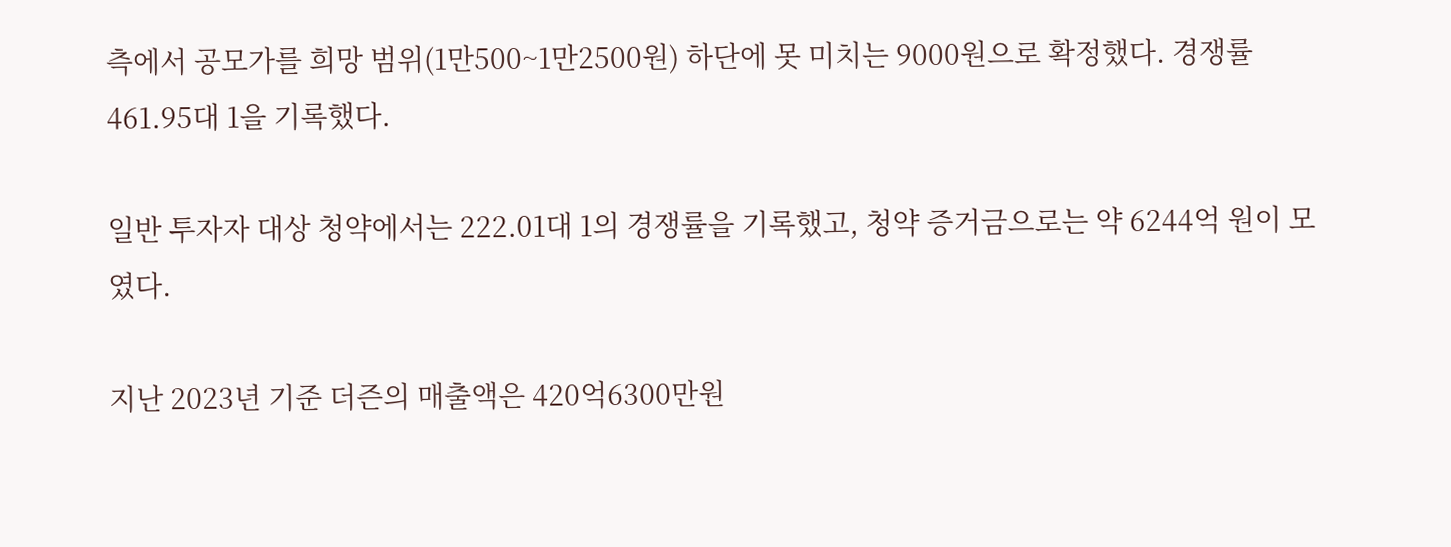측에서 공모가를 희망 범위(1만500~1만2500원) 하단에 못 미치는 9000원으로 확정했다. 경쟁률 461.95대 1을 기록했다.

일반 투자자 대상 청약에서는 222.01대 1의 경쟁률을 기록했고, 청약 증거금으로는 약 6244억 원이 모였다.

지난 2023년 기준 더즌의 매출액은 420억6300만원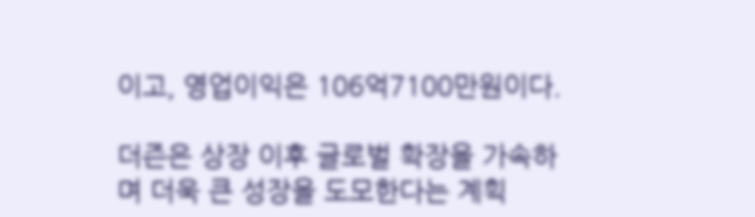이고, 영업이익은 106억7100만원이다.

더즌은 상장 이후 글로벌 확장을 가속하며 더욱 큰 성장을 도모한다는 계획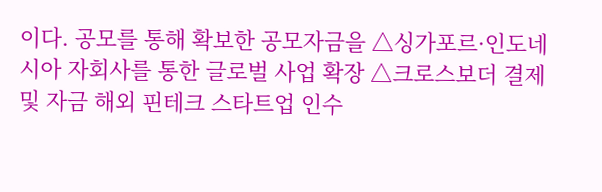이다. 공모를 통해 확보한 공모자금을 △싱가포르·인도네시아 자회사를 통한 글로벌 사업 확장 △크로스보더 결제 및 자금 해외 핀테크 스타트업 인수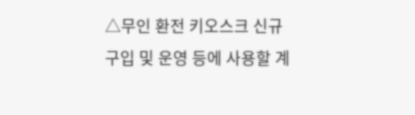△무인 환전 키오스크 신규 구입 및 운영 등에 사용할 계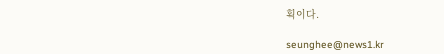획이다.

seunghee@news1.kr